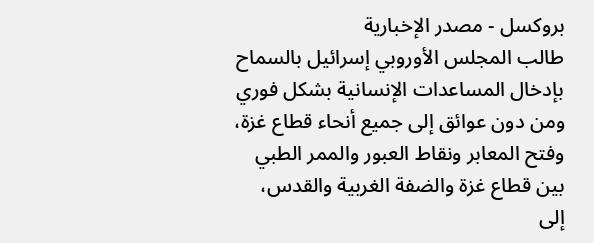بروكسل - مصدر الإخبارية
طالب المجلس الأوروبي إسرائيل بالسماح بإدخال المساعدات الإنسانية بشكل فوري ومن دون عوائق إلى جميع أنحاء قطاع غزة، وفتح المعابر ونقاط العبور والممر الطبي بين قطاع غزة والضفة الغربية والقدس، إلى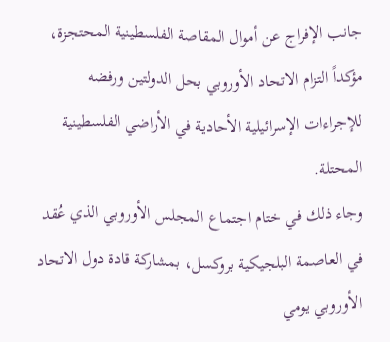جانب الإفراج عن أموال المقاصة الفلسطينية المحتجزة، مؤكداً التزام الاتحاد الأوروبي بحل الدولتين ورفضه للإجراءات الإسرائيلية الأحادية في الأراضي الفلسطينية المحتلة.
وجاء ذلك في ختام اجتماع المجلس الأوروبي الذي عُقد في العاصمة البلجيكية بروكسل، بمشاركة قادة دول الاتحاد الأوروبي يومي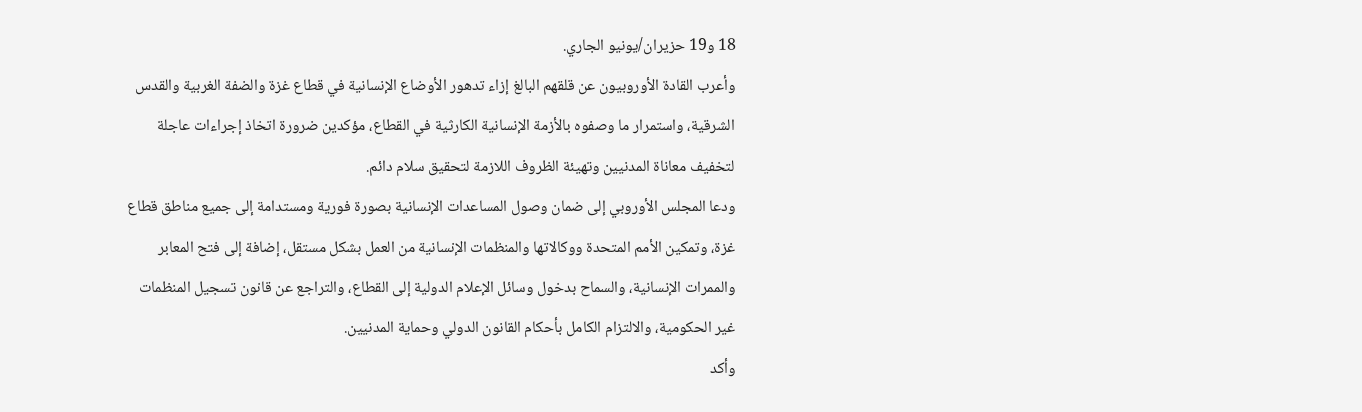18 و19 حزيران/يونيو الجاري.
وأعرب القادة الأوروبيون عن قلقهم البالغ إزاء تدهور الأوضاع الإنسانية في قطاع غزة والضفة الغربية والقدس الشرقية، واستمرار ما وصفوه بالأزمة الإنسانية الكارثية في القطاع، مؤكدين ضرورة اتخاذ إجراءات عاجلة لتخفيف معاناة المدنيين وتهيئة الظروف اللازمة لتحقيق سلام دائم.
ودعا المجلس الأوروبي إلى ضمان وصول المساعدات الإنسانية بصورة فورية ومستدامة إلى جميع مناطق قطاع غزة، وتمكين الأمم المتحدة ووكالاتها والمنظمات الإنسانية من العمل بشكل مستقل، إضافة إلى فتح المعابر والممرات الإنسانية، والسماح بدخول وسائل الإعلام الدولية إلى القطاع، والتراجع عن قانون تسجيل المنظمات غير الحكومية، والالتزام الكامل بأحكام القانون الدولي وحماية المدنيين.
وأكد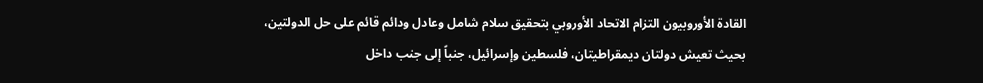القادة الأوروبيون التزام الاتحاد الأوروبي بتحقيق سلام شامل وعادل ودائم قائم على حل الدولتين، بحيث تعيش دولتان ديمقراطيتان، فلسطين وإسرائيل، جنباً إلى جنب داخل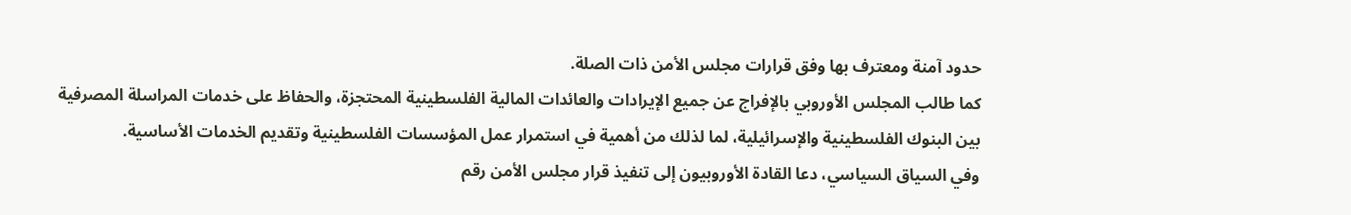حدود آمنة ومعترف بها وفق قرارات مجلس الأمن ذات الصلة.
كما طالب المجلس الأوروبي بالإفراج عن جميع الإيرادات والعائدات المالية الفلسطينية المحتجزة، والحفاظ على خدمات المراسلة المصرفية بين البنوك الفلسطينية والإسرائيلية، لما لذلك من أهمية في استمرار عمل المؤسسات الفلسطينية وتقديم الخدمات الأساسية.
وفي السياق السياسي، دعا القادة الأوروبيون إلى تنفيذ قرار مجلس الأمن رقم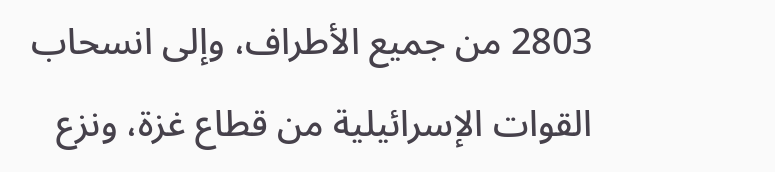2803 من جميع الأطراف، وإلى انسحاب القوات الإسرائيلية من قطاع غزة، ونزع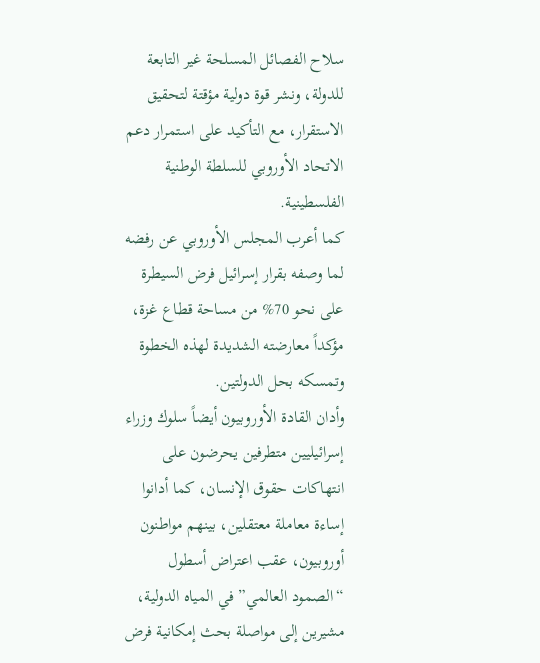سلاح الفصائل المسلحة غير التابعة للدولة، ونشر قوة دولية مؤقتة لتحقيق الاستقرار، مع التأكيد على استمرار دعم الاتحاد الأوروبي للسلطة الوطنية الفلسطينية.
كما أعرب المجلس الأوروبي عن رفضه لما وصفه بقرار إسرائيل فرض السيطرة على نحو 70% من مساحة قطاع غزة، مؤكداً معارضته الشديدة لهذه الخطوة وتمسكه بحل الدولتين.
وأدان القادة الأوروبيون أيضاً سلوك وزراء إسرائيليين متطرفين يحرضون على انتهاكات حقوق الإنسان، كما أدانوا إساءة معاملة معتقلين، بينهم مواطنون أوروبيون، عقب اعتراض أسطول “الصمود العالمي” في المياه الدولية، مشيرين إلى مواصلة بحث إمكانية فرض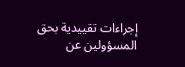إجراءات تقييدية بحق المسؤولين عن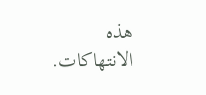هذه الانتهاكات.